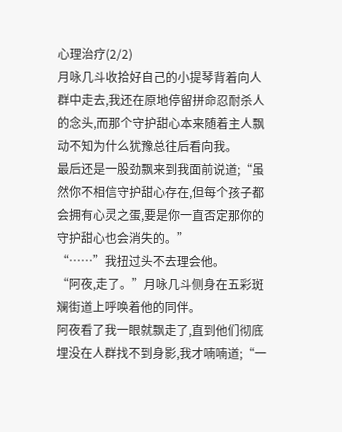心理治疗(2/2)
月咏几斗收拾好自己的小提琴背着向人群中走去,我还在原地停留拼命忍耐杀人的念头,而那个守护甜心本来随着主人飘动不知为什么犹豫总往后看向我。
最后还是一股劲飘来到我面前说道;“虽然你不相信守护甜心存在,但每个孩子都会拥有心灵之蛋,要是你一直否定那你的守护甜心也会消失的。”
“……”我扭过头不去理会他。
“阿夜,走了。”月咏几斗侧身在五彩斑斓街道上呼唤着他的同伴。
阿夜看了我一眼就飘走了,直到他们彻底埋没在人群找不到身影,我才喃喃道;“一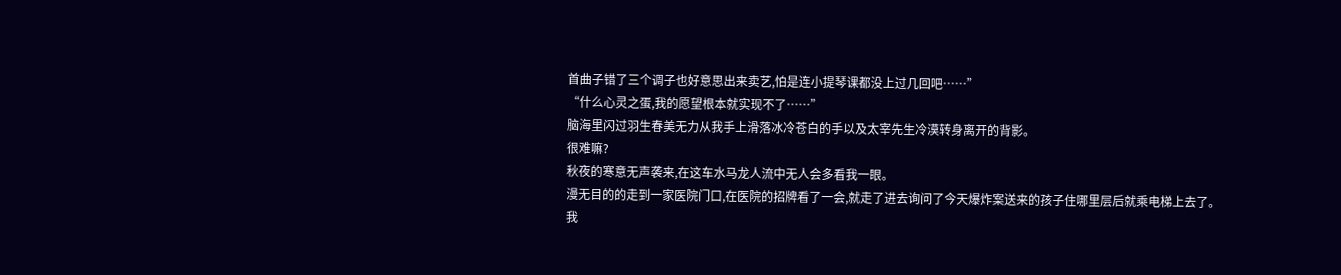首曲子错了三个调子也好意思出来卖艺,怕是连小提琴课都没上过几回吧……”
“什么心灵之蛋,我的愿望根本就实现不了……”
脑海里闪过羽生春美无力从我手上滑落冰冷苍白的手以及太宰先生冷漠转身离开的背影。
很难嘛?
秋夜的寒意无声袭来,在这车水马龙人流中无人会多看我一眼。
漫无目的的走到一家医院门口,在医院的招牌看了一会,就走了进去询问了今天爆炸案送来的孩子住哪里层后就乘电梯上去了。
我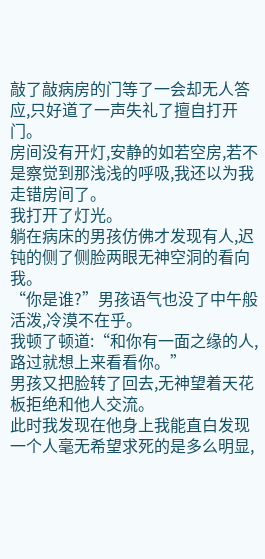敲了敲病房的门等了一会却无人答应,只好道了一声失礼了擅自打开门。
房间没有开灯,安静的如若空房,若不是察觉到那浅浅的呼吸,我还以为我走错房间了。
我打开了灯光。
躺在病床的男孩仿佛才发现有人,迟钝的侧了侧脸两眼无神空洞的看向我。
“你是谁?”男孩语气也没了中午般活泼,冷漠不在乎。
我顿了顿道:“和你有一面之缘的人,路过就想上来看看你。”
男孩又把脸转了回去,无神望着天花板拒绝和他人交流。
此时我发现在他身上我能直白发现一个人毫无希望求死的是多么明显,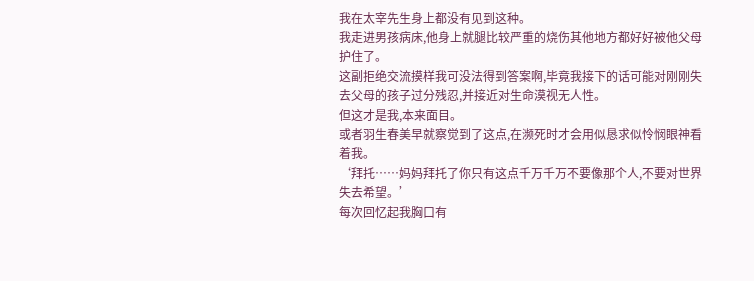我在太宰先生身上都没有见到这种。
我走进男孩病床,他身上就腿比较严重的烧伤其他地方都好好被他父母护住了。
这副拒绝交流摸样我可没法得到答案啊,毕竟我接下的话可能对刚刚失去父母的孩子过分残忍,并接近对生命漠视无人性。
但这才是我,本来面目。
或者羽生春美早就察觉到了这点,在濒死时才会用似恳求似怜悯眼神看着我。
‘拜托……妈妈拜托了你只有这点千万千万不要像那个人,不要对世界失去希望。’
每次回忆起我胸口有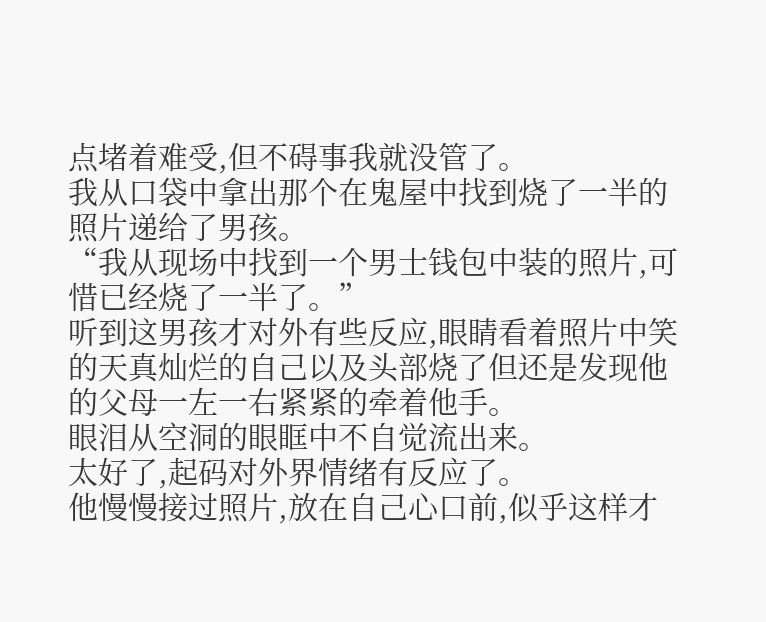点堵着难受,但不碍事我就没管了。
我从口袋中拿出那个在鬼屋中找到烧了一半的照片递给了男孩。
“我从现场中找到一个男士钱包中装的照片,可惜已经烧了一半了。”
听到这男孩才对外有些反应,眼睛看着照片中笑的天真灿烂的自己以及头部烧了但还是发现他的父母一左一右紧紧的牵着他手。
眼泪从空洞的眼眶中不自觉流出来。
太好了,起码对外界情绪有反应了。
他慢慢接过照片,放在自己心口前,似乎这样才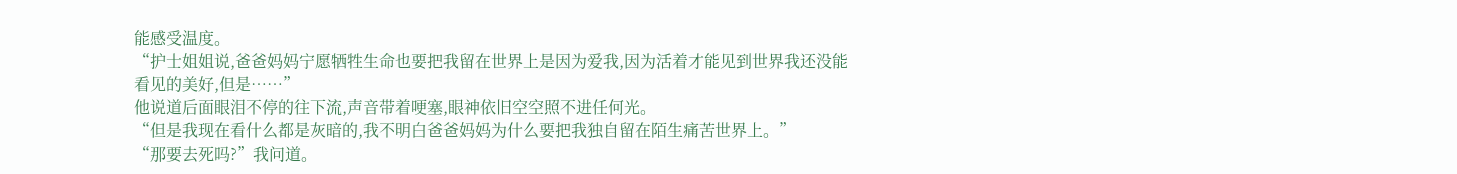能感受温度。
“护士姐姐说,爸爸妈妈宁愿牺牲生命也要把我留在世界上是因为爱我,因为活着才能见到世界我还没能看见的美好,但是……”
他说道后面眼泪不停的往下流,声音带着哽塞,眼神依旧空空照不进任何光。
“但是我现在看什么都是灰暗的,我不明白爸爸妈妈为什么要把我独自留在陌生痛苦世界上。”
“那要去死吗?”我问道。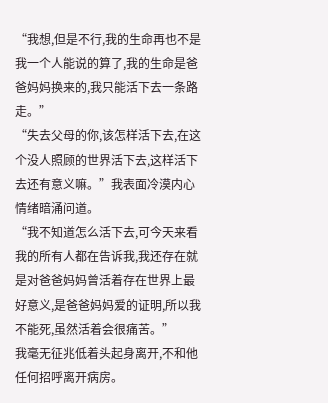“我想,但是不行,我的生命再也不是我一个人能说的算了,我的生命是爸爸妈妈换来的,我只能活下去一条路走。”
“失去父母的你,该怎样活下去,在这个没人照顾的世界活下去,这样活下去还有意义嘛。”我表面冷漠内心情绪暗涌问道。
“我不知道怎么活下去,可今天来看我的所有人都在告诉我,我还存在就是对爸爸妈妈曾活着存在世界上最好意义,是爸爸妈妈爱的证明,所以我不能死,虽然活着会很痛苦。”
我毫无征兆低着头起身离开,不和他任何招呼离开病房。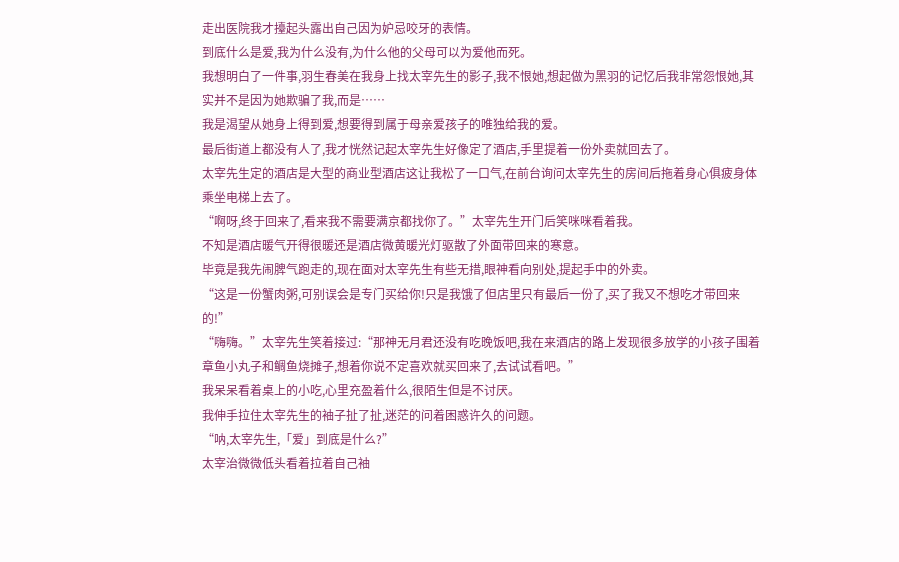走出医院我才擡起头露出自己因为妒忌咬牙的表情。
到底什么是爱,我为什么没有,为什么他的父母可以为爱他而死。
我想明白了一件事,羽生春美在我身上找太宰先生的影子,我不恨她,想起做为黑羽的记忆后我非常怨恨她,其实并不是因为她欺骗了我,而是……
我是渴望从她身上得到爱,想要得到属于母亲爱孩子的唯独给我的爱。
最后街道上都没有人了,我才恍然记起太宰先生好像定了酒店,手里提着一份外卖就回去了。
太宰先生定的酒店是大型的商业型酒店这让我松了一口气,在前台询问太宰先生的房间后拖着身心俱疲身体乘坐电梯上去了。
“啊呀,终于回来了,看来我不需要满京都找你了。”太宰先生开门后笑咪咪看着我。
不知是酒店暖气开得很暖还是酒店微黄暖光灯驱散了外面带回来的寒意。
毕竟是我先闹脾气跑走的,现在面对太宰先生有些无措,眼神看向别处,提起手中的外卖。
“这是一份蟹肉粥,可别误会是专门买给你!只是我饿了但店里只有最后一份了,买了我又不想吃才带回来的!”
“嗨嗨。”太宰先生笑着接过:“那神无月君还没有吃晚饭吧,我在来酒店的路上发现很多放学的小孩子围着章鱼小丸子和鲷鱼烧摊子,想着你说不定喜欢就买回来了,去试试看吧。”
我呆呆看着桌上的小吃,心里充盈着什么,很陌生但是不讨厌。
我伸手拉住太宰先生的袖子扯了扯,迷茫的问着困惑许久的问题。
“呐,太宰先生,「爱」到底是什么?”
太宰治微微低头看着拉着自己袖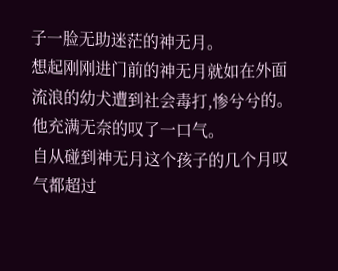子一脸无助迷茫的神无月。
想起刚刚进门前的神无月就如在外面流浪的幼犬遭到社会毒打,惨兮兮的。
他充满无奈的叹了一口气。
自从碰到神无月这个孩子的几个月叹气都超过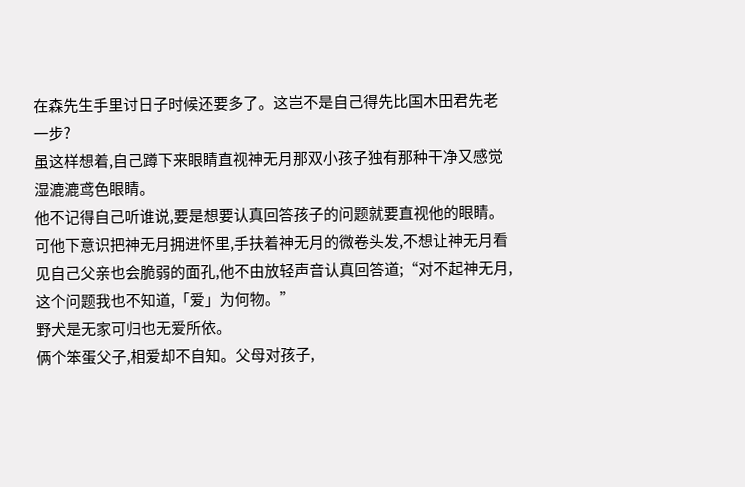在森先生手里讨日子时候还要多了。这岂不是自己得先比国木田君先老一步?
虽这样想着,自己蹲下来眼睛直视神无月那双小孩子独有那种干净又感觉湿漉漉鸢色眼睛。
他不记得自己听谁说,要是想要认真回答孩子的问题就要直视他的眼睛。
可他下意识把神无月拥进怀里,手扶着神无月的微卷头发,不想让神无月看见自己父亲也会脆弱的面孔,他不由放轻声音认真回答道;“对不起神无月,这个问题我也不知道,「爱」为何物。”
野犬是无家可归也无爱所依。
俩个笨蛋父子,相爱却不自知。父母对孩子,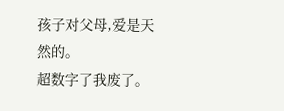孩子对父母,爱是天然的。
超数字了我废了。